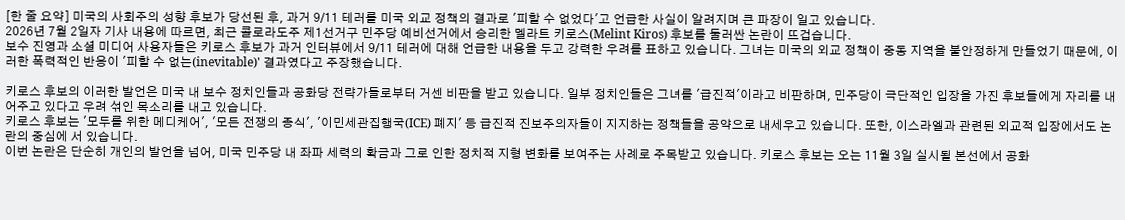[한 줄 요약] 미국의 사회주의 성향 후보가 당선된 후, 과거 9/11 테러를 미국 외교 정책의 결과로 '피할 수 없었다'고 언급한 사실이 알려지며 큰 파장이 일고 있습니다.
2026년 7월 2일자 기사 내용에 따르면, 최근 콜로라도주 제1선거구 민주당 예비선거에서 승리한 멜라트 키로스(Melint Kiros) 후보를 둘러싼 논란이 뜨겁습니다.
보수 진영과 소셜 미디어 사용자들은 키로스 후보가 과거 인터뷰에서 9/11 테러에 대해 언급한 내용을 두고 강력한 우려를 표하고 있습니다. 그녀는 미국의 외교 정책이 중동 지역을 불안정하게 만들었기 때문에, 이러한 폭력적인 반응이 '피할 수 없는(inevitable)' 결과였다고 주장했습니다.

키로스 후보의 이러한 발언은 미국 내 보수 정치인들과 공화당 전략가들로부터 거센 비판을 받고 있습니다. 일부 정치인들은 그녀를 '급진적'이라고 비판하며, 민주당이 극단적인 입장을 가진 후보들에게 자리를 내어주고 있다고 우려 섞인 목소리를 내고 있습니다.
키로스 후보는 '모두를 위한 메디케어', '모든 전쟁의 종식', '이민세관집행국(ICE) 폐지' 등 급진적 진보주의자들이 지지하는 정책들을 공약으로 내세우고 있습니다. 또한, 이스라엘과 관련된 외교적 입장에서도 논란의 중심에 서 있습니다.
이번 논란은 단순히 개인의 발언을 넘어, 미국 민주당 내 좌파 세력의 확금과 그로 인한 정치적 지형 변화를 보여주는 사례로 주목받고 있습니다. 키로스 후보는 오는 11월 3일 실시될 본선에서 공화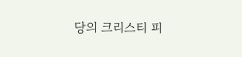당의 크리스티 피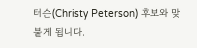터슨(Christy Peterson) 후보와 맞붙게 됩니다.